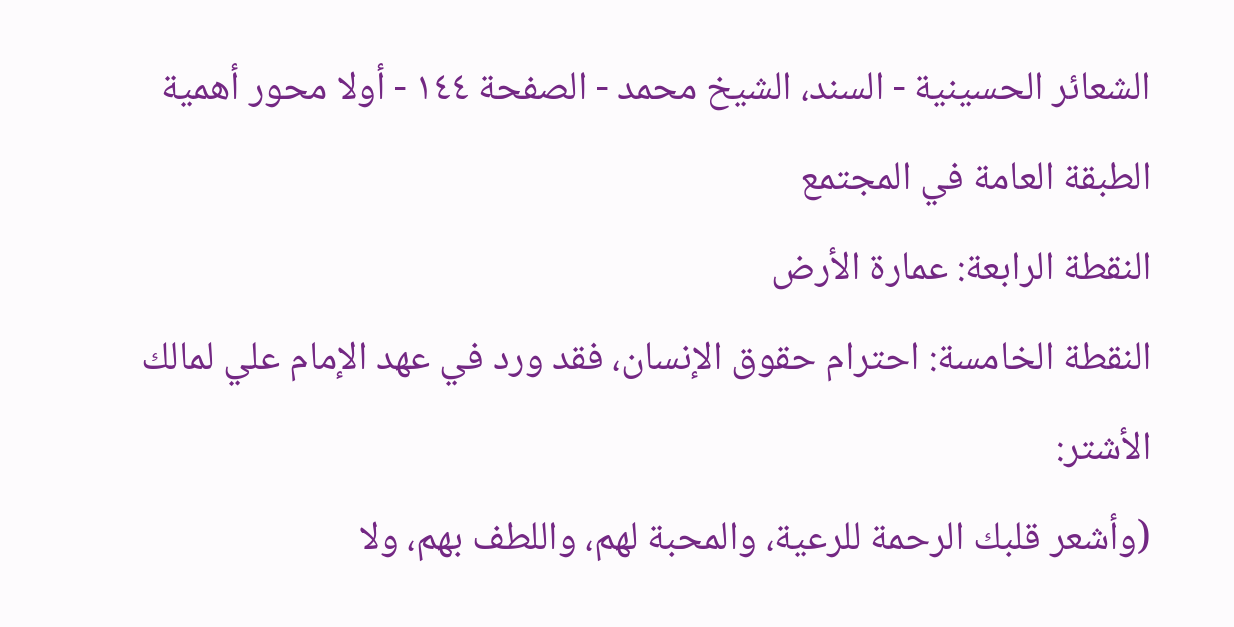الشعائر الحسينية - السند، الشيخ محمد - الصفحة ١٤٤ - أولا محور أهمية الطبقة العامة في المجتمع
النقطة الرابعة: عمارة الأرض
النقطة الخامسة: احترام حقوق الإنسان، فقد ورد في عهد الإمام علي لمالك الأشتر:
(وأشعر قلبك الرحمة للرعية، والمحبة لهم، واللطف بهم، ولا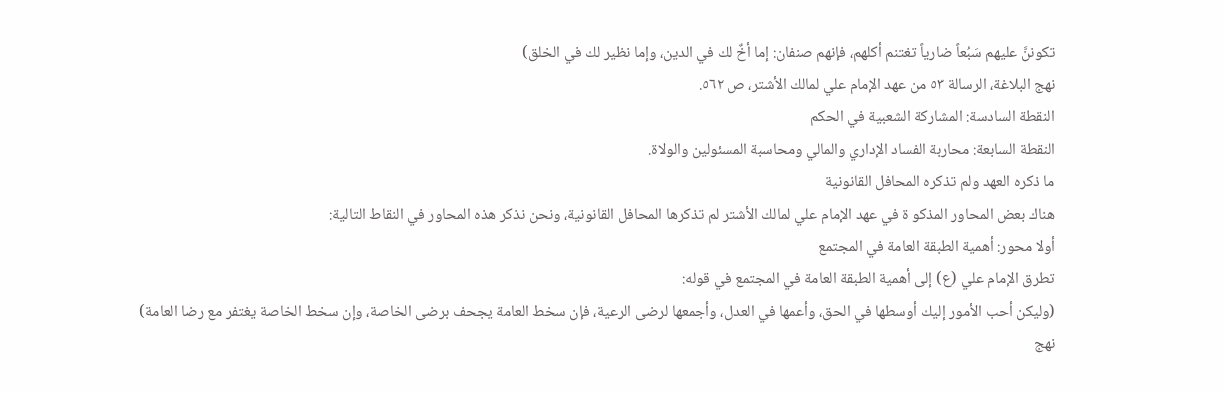تكوننَّ عليهم سَبُعاً ضارياً تغتنم أكلهم، فإنهم صنفان: إما أخٌ لك في الدين، وإما نظير لك في الخلق)
نهج البلاغة، الرسالة ٥٣ من عهد الإمام علي لمالك الأشتر، ص ٥٦٢.
النقطة السادسة: المشاركة الشعبية في الحكم
النقطة السابعة: محاربة الفساد الإداري والمالي ومحاسبة المسئولين والولاة.
ما ذكره العهد ولم تذكره المحافل القانونية
هناك بعض المحاور المذكو ة في عهد الإمام علي لمالك الأشتر لم تذكرها المحافل القانونية، ونحن نذكر هذه المحاور في النقاط التالية:
أولا محور: أهمية الطبقة العامة في المجتمع
تطرق الإمام علي (ع) إلى أهمية الطبقة العامة في المجتمع في قوله:
(وليكن أحب الأمور إليك أوسطها في الحق، وأعمها في العدل، وأجمعها لرضى الرعية، فإن سخط العامة يجحف برضى الخاصة، وإن سخط الخاصة يغتفر مع رضا العامة)
نهج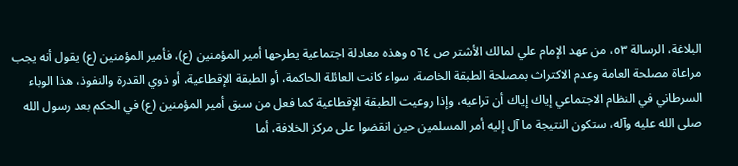البلاغة، الرسالة ٥٣، من عهد الإمام علي لمالك الأشتر ص ٥٦٤ وهذه معادلة اجتماعية يطرحها أمير المؤمنين (ع)، فأمير المؤمنين (ع) يقول أنه يجب مراعاة مصلحة العامة وعدم الاكتراث بمصلحة الطبقة الخاصة، سواء كانت العائلة الحاكمة، أو الطبقة الإقطاعية، أو ذوي القدرة والنفوذ، هذا الوباء السرطاني في النظام الاجتماعي إياك إياك أن تراعيه، وإذا روعيت الطبقة الإقطاعية كما فعل من سبق أمير المؤمنين (ع) في الحكم بعد رسول الله صلى الله عليه وآله، ستكون النتيجة ما آل إليه أمر المسلمين حين انقضوا على مركز الخلافة، أما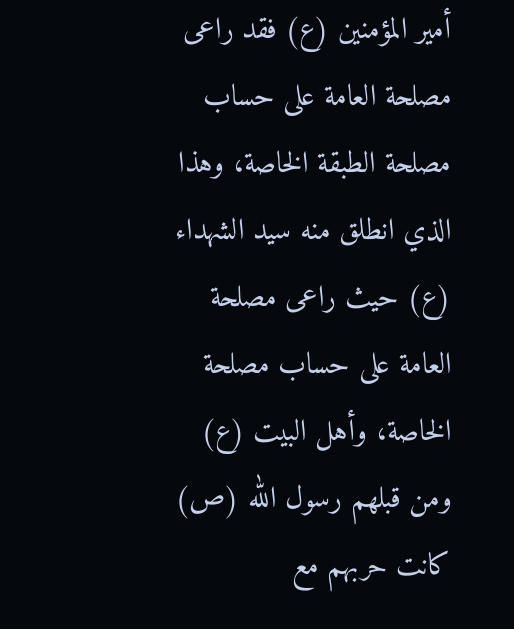أمير المؤمنين (ع) فقد راعى مصلحة العامة على حساب مصلحة الطبقة الخاصة، وهذا الذي انطلق منه سيد الشهداء (ع) حيث راعى مصلحة العامة على حساب مصلحة الخاصة، وأهل البيت (ع) ومن قبلهم رسول الله (ص) كانت حربهم مع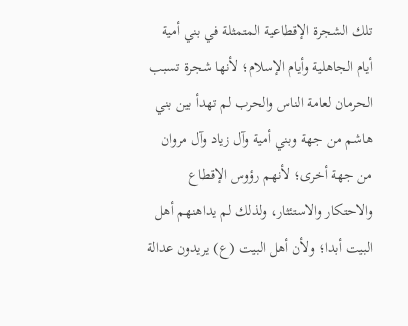تلك الشجرة الإقطاعية المتمثلة في بني أمية أيام الجاهلية وأيام الإسلام؛ لأنها شجرة تسبب الحرمان لعامة الناس والحرب لم تهدأ بين بني هاشم من جهة وبني أمية وآل زياد وآل مروان من جهة أخرى؛ لأنهم رؤوس الإقطاع والاحتكار والاستئثار، ولذلك لم يداهنهم أهل البيت أبدا؛ ولأن أهل البيت (ع) يريدون عدالة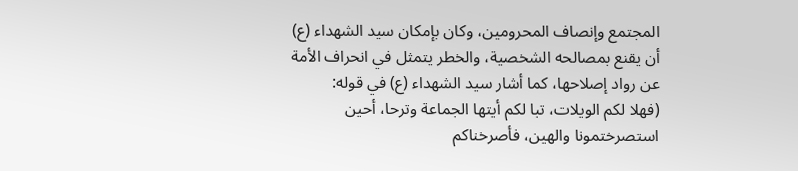المجتمع وإنصاف المحرومين، وكان بإمكان سيد الشهداء (ع) أن يقنع بمصالحه الشخصية، والخطر يتمثل في انحراف الأمة عن رواد إصلاحها، كما أشار سيد الشهداء (ع) في قوله:
(فهلا لكم الويلات، تبا لكم أيتها الجماعة وترحا، أحين استصرختمونا والهين، فأصرخناكم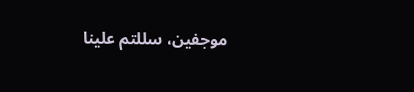موجفين، سللتم علينا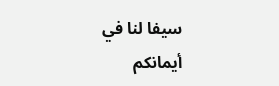سيفا لنا في أيمانكم